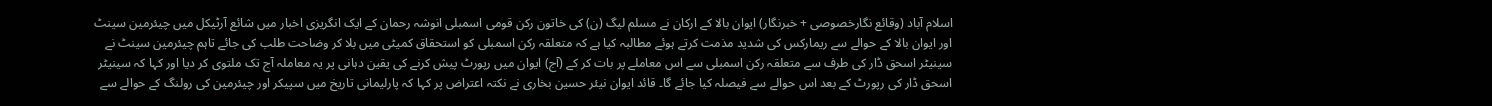اسلام آباد (وقائع نگارخصوصی + خبرنگار) ایوان بالا کے ارکان نے مسلم لیگ (ن) کی خاتون رکن قومی اسمبلی انوشہ رحمان کے ایک انگریزی اخبار میں شائع آرٹیکل میں چیئرمین سینٹ اور ایوان بالا کے حوالے سے ریمارکس کی شدید مذمت کرتے ہوئے مطالبہ کیا ہے کہ متعلقہ رکن اسمبلی کو استحقاق کمیٹی میں بلا کر وضاحت طلب کی جائے تاہم چیئرمین سینٹ نے سینیٹر اسحق ڈار کی طرف سے متعلقہ رکن اسمبلی سے اس معاملے پر بات کر کے (آج) ایوان میں رپورٹ پیش کرنے کی یقین دہانی پر یہ معاملہ آج تک ملتوی کر دیا اور کہا کہ سینیٹر اسحق ڈار کی رپورٹ کے بعد اس حوالے سے فیصلہ کیا جائے گا۔ قائد ایوان نیئر حسین بخاری نے نکتہ اعتراض پر کہا کہ پارلیمانی تاریخ میں سپیکر اور چیئرمین کی رولنگ کے حوالے سے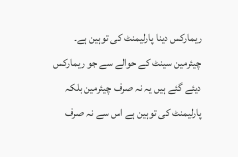ریمارکس دینا پارلیمنٹ کی توہین ہے۔ چیئرمین سینٹ کے حوالے سے جو ریمارکس دیئے گئے ہیں یہ نہ صرف چیئرمین بلکہ پارلیمنٹ کی توہین ہے اس سے نہ صرف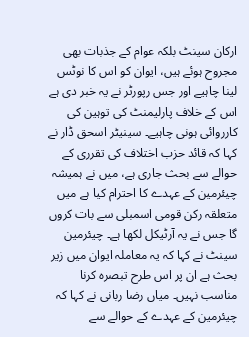ارکان سینٹ بلکہ عوام کے جذبات بھی مجروح ہوئے ہیں، ایوان کو اس کا نوٹس لینا چاہیے اور جس رپورٹر نے یہ خبر دی ہے اس کے خلاف پارلیمنٹ کی توہین کی کارروائی ہونی چاہیے۔ سینیٹر اسحق ڈار نے کہا کہ قائد حزب اختلاف کی تقرری کے حوالے سے بحث جاری ہے، میں نے ہمیشہ چیئرمین کے عہدے کا احترام کیا ہے میں متعلقہ رکن قومی اسمبلی سے بات کروں گا جس نے یہ آرٹیکل لکھا ہے۔ چیئرمین سینٹ نے کہا کہ یہ معاملہ ایوان میں زیر بحث ہے ان پر اس طرح تبصرہ کرنا مناسب نہیں۔ میاں رضا ربانی نے کہا کہ چیئرمین کے عہدے کے حوالے سے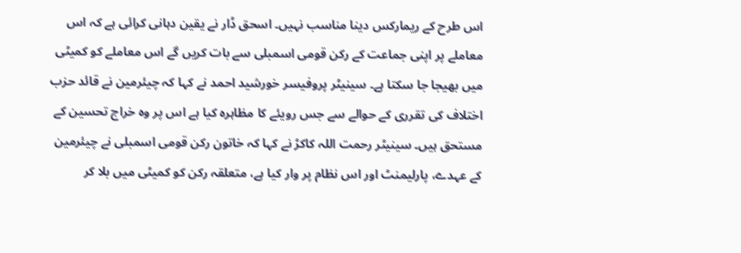اس طرح کے ریمارکس دینا مناسب نہیں۔ اسحق ڈار نے یقین دہانی کرائی ہے کہ اس معاملے پر اپنی جماعت کے رکن قومی اسمبلی سے بات کریں گے اس معاملے کو کمیٹی میں بھیجا جا سکتا ہے۔ سینیٹر پروفیسر خورشید احمد نے کہا کہ چیئرمین نے قائد حزب اختلاف کی تقرری کے حوالے سے جس رویئے کا مظاہرہ کیا ہے اس پر وہ خراج تحسین کے مستحق ہیں۔ سینیٹر رحمت اللہ کاکڑ نے کہا کہ خاتون رکن قومی اسمبلی نے چیئرمین کے عہدے، پارلیمنٹ اور اس نظام پر وار کیا ہے، متعلقہ رکن کو کمیٹی میں بلا کر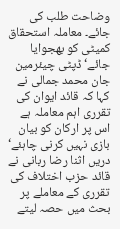وضاحت طلب کی جائے۔ معاملہ استحقاق کمیٹی کو بھجوایا جائے‘ ڈپٹی چیئرمین جان محمد جمالی نے کہا کہ قائد ایوان کی تقرری اہم معاملہ ہے اس پر ارکان کو بیان بازی نہیں کرنی چاہئے‘ دریں اثنا رضا ربانی نے قائد حزب اختلاف کی تقرری کے معاملے پر بحث میں حصہ لیتے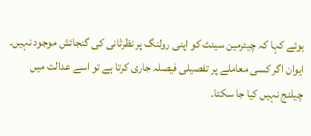ہوئے کہا کہ چیئرمین سینٹ کو اپنی رولنگ پر نظرثانی کی گنجائش موجود نہیں۔ ایوان اگر کسی معاملے پر تفصیلی فیصلہ جاری کرتا ہے تو اسے عدالت میں چیلنج نہیں کیا جا سکتا۔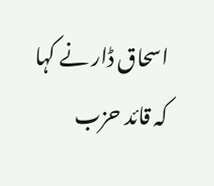اسحاق ڈار نے کہا کہ قائد حزب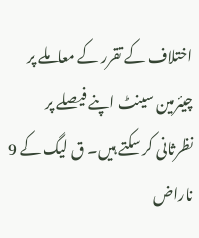اختلاف کے تقرر کے معاملے پر چیئرمین سینٹ اپنے فیصلے پر نظرثانی کر سکتے ہیں۔ ق لیگ کے 9 ناراض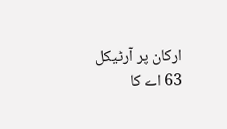ارکان پر آرٹیکل 63 اے کا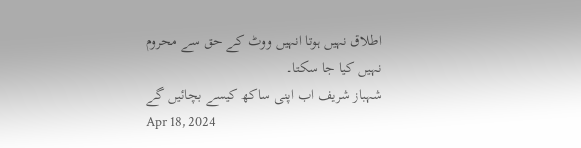اطلاق نہیں ہوتا انہیں ووٹ کے حق سے محروم نہیں کیا جا سکتا۔
شہباز شریف اب اپنی ساکھ کیسے بچائیں گے
Apr 18, 2024